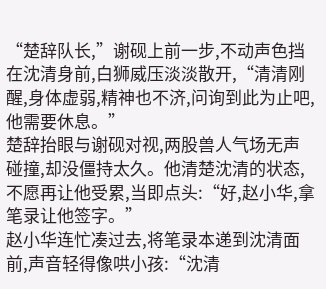“楚辞队长,”谢砚上前一步,不动声色挡在沈清身前,白狮威压淡淡散开,“清清刚醒,身体虚弱,精神也不济,问询到此为止吧,他需要休息。”
楚辞抬眼与谢砚对视,两股兽人气场无声碰撞,却没僵持太久。他清楚沈清的状态,不愿再让他受累,当即点头:“好,赵小华,拿笔录让他签字。”
赵小华连忙凑过去,将笔录本递到沈清面前,声音轻得像哄小孩:“沈清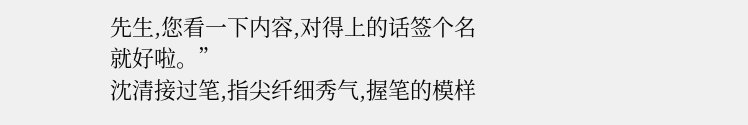先生,您看一下内容,对得上的话签个名就好啦。”
沈清接过笔,指尖纤细秀气,握笔的模样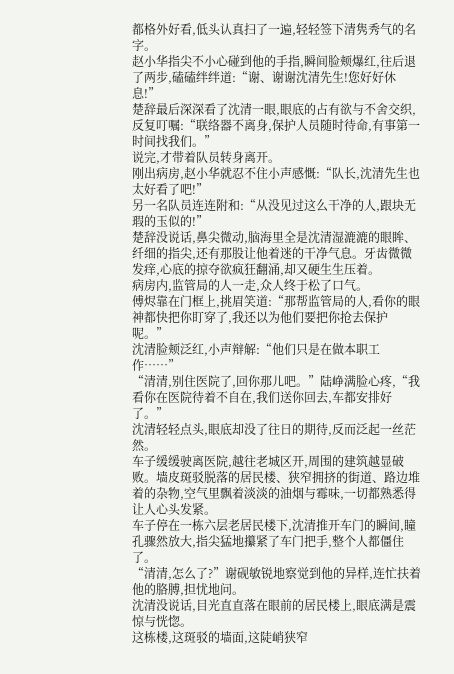都格外好看,低头认真扫了一遍,轻轻签下清隽秀气的名字。
赵小华指尖不小心碰到他的手指,瞬间脸颊爆红,往后退了两步,磕磕绊绊道:“谢、谢谢沈清先生!您好好休息!”
楚辞最后深深看了沈清一眼,眼底的占有欲与不舍交织,反复叮嘱:“联络器不离身,保护人员随时待命,有事第一时间找我们。”
说完,才带着队员转身离开。
刚出病房,赵小华就忍不住小声感慨:“队长,沈清先生也太好看了吧!”
另一名队员连连附和:“从没见过这么干净的人,跟块无瑕的玉似的!”
楚辞没说话,鼻尖微动,脑海里全是沈清湿漉漉的眼眸、纤细的指尖,还有那股让他着迷的干净气息。牙齿微微发痒,心底的掠夺欲疯狂翻涌,却又硬生生压着。
病房内,监管局的人一走,众人终于松了口气。
傅烬靠在门框上,挑眉笑道:“那帮监管局的人,看你的眼神都快把你盯穿了,我还以为他们要把你抢去保护呢。”
沈清脸颊泛红,小声辩解:“他们只是在做本职工作……”
“清清,别住医院了,回你那儿吧。”陆峥满脸心疼,“我看你在医院待着不自在,我们送你回去,车都安排好了。”
沈清轻轻点头,眼底却没了往日的期待,反而泛起一丝茫然。
车子缓缓驶离医院,越往老城区开,周围的建筑越显破败。墙皮斑驳脱落的居民楼、狭窄拥挤的街道、路边堆着的杂物,空气里飘着淡淡的油烟与霉味,一切都熟悉得让人心头发紧。
车子停在一栋六层老居民楼下,沈清推开车门的瞬间,瞳孔骤然放大,指尖猛地攥紧了车门把手,整个人都僵住了。
“清清,怎么了?”谢砚敏锐地察觉到他的异样,连忙扶着他的胳膊,担忧地问。
沈清没说话,目光直直落在眼前的居民楼上,眼底满是震惊与恍惚。
这栋楼,这斑驳的墙面,这陡峭狭窄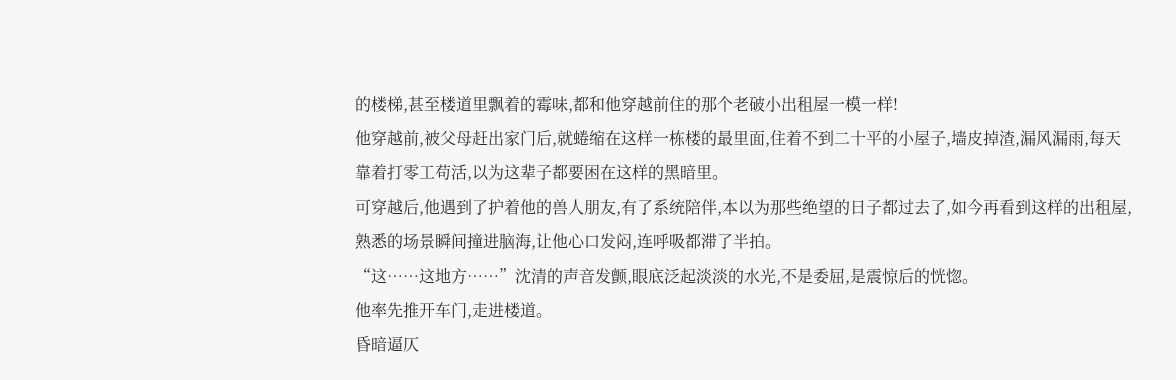的楼梯,甚至楼道里飘着的霉味,都和他穿越前住的那个老破小出租屋一模一样!
他穿越前,被父母赶出家门后,就蜷缩在这样一栋楼的最里面,住着不到二十平的小屋子,墙皮掉渣,漏风漏雨,每天靠着打零工苟活,以为这辈子都要困在这样的黑暗里。
可穿越后,他遇到了护着他的兽人朋友,有了系统陪伴,本以为那些绝望的日子都过去了,如今再看到这样的出租屋,熟悉的场景瞬间撞进脑海,让他心口发闷,连呼吸都滞了半拍。
“这……这地方……”沈清的声音发颤,眼底泛起淡淡的水光,不是委屈,是震惊后的恍惚。
他率先推开车门,走进楼道。
昏暗逼仄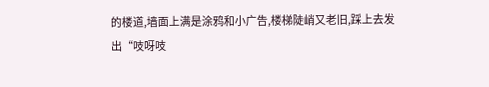的楼道,墙面上满是涂鸦和小广告,楼梯陡峭又老旧,踩上去发出“吱呀吱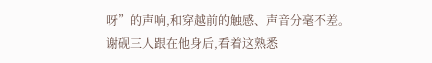呀”的声响,和穿越前的触感、声音分毫不差。
谢砚三人跟在他身后,看着这熟悉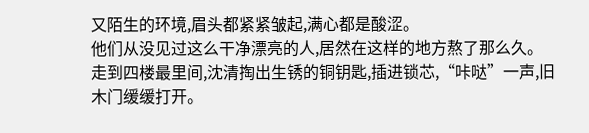又陌生的环境,眉头都紧紧皱起,满心都是酸涩。
他们从没见过这么干净漂亮的人,居然在这样的地方熬了那么久。
走到四楼最里间,沈清掏出生锈的铜钥匙,插进锁芯,“咔哒”一声,旧木门缓缓打开。